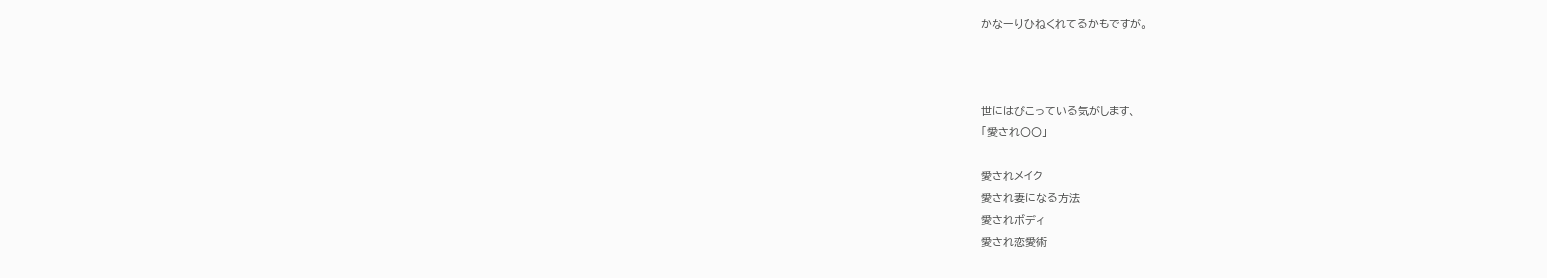かなーりひねくれてるかもですが。



世にはびこっている気がします、
「愛され〇〇」

愛されメイク
愛され妻になる方法
愛されボディ
愛され恋愛術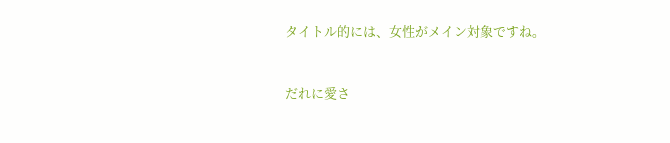タイトル的には、女性がメイン対象ですね。


だれに愛さ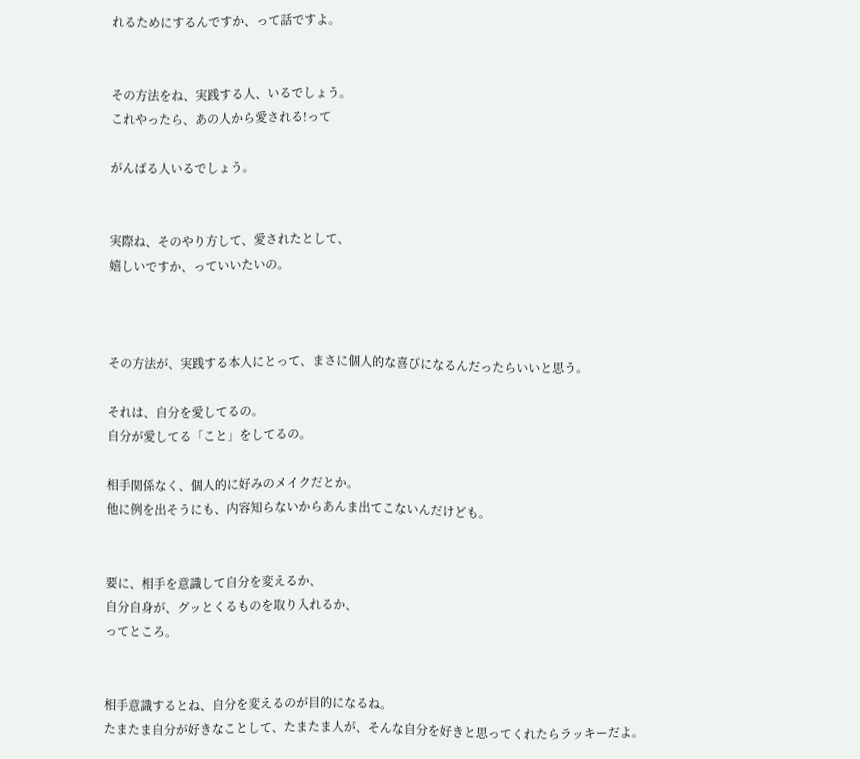れるためにするんですか、って話ですよ。


その方法をね、実践する人、いるでしょう。
これやったら、あの人から愛される!って

がんばる人いるでしょう。


実際ね、そのやり方して、愛されたとして、
嬉しいですか、っていいたいの。



その方法が、実践する本人にとって、まさに個人的な喜びになるんだったらいいと思う。

それは、自分を愛してるの。
自分が愛してる「こと」をしてるの。

相手関係なく、個人的に好みのメイクだとか。
他に例を出そうにも、内容知らないからあんま出てこないんだけども。


要に、相手を意識して自分を変えるか、
自分自身が、グッとくるものを取り入れるか、
ってところ。


相手意識するとね、自分を変えるのが目的になるね。
たまたま自分が好きなことして、たまたま人が、そんな自分を好きと思ってくれたらラッキーだよ。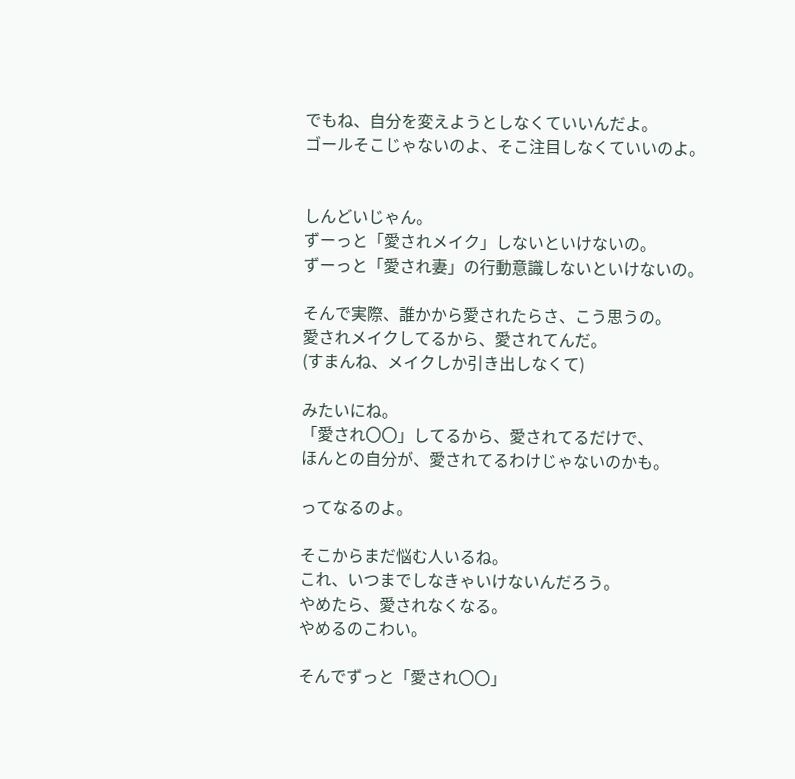でもね、自分を変えようとしなくていいんだよ。
ゴールそこじゃないのよ、そこ注目しなくていいのよ。


しんどいじゃん。
ずーっと「愛されメイク」しないといけないの。
ずーっと「愛され妻」の行動意識しないといけないの。

そんで実際、誰かから愛されたらさ、こう思うの。
愛されメイクしてるから、愛されてんだ。
(すまんね、メイクしか引き出しなくて)

みたいにね。
「愛され〇〇」してるから、愛されてるだけで、
ほんとの自分が、愛されてるわけじゃないのかも。

ってなるのよ。

そこからまだ悩む人いるね。
これ、いつまでしなきゃいけないんだろう。
やめたら、愛されなくなる。
やめるのこわい。

そんでずっと「愛され〇〇」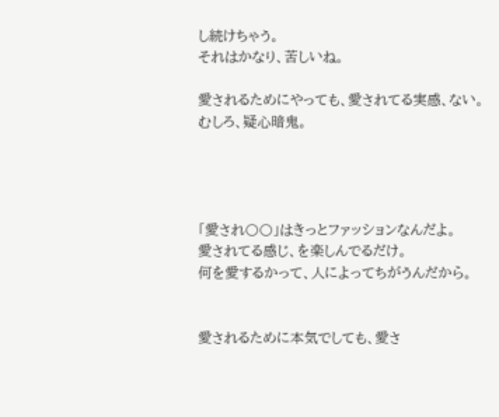し続けちゃう。
それはかなり、苦しいね。

愛されるためにやっても、愛されてる実感、ない。
むしろ、疑心暗鬼。




「愛され〇〇」はきっとファッションなんだよ。
愛されてる感じ、を楽しんでるだけ。
何を愛するかって、人によってちがうんだから。


愛されるために本気でしても、愛さ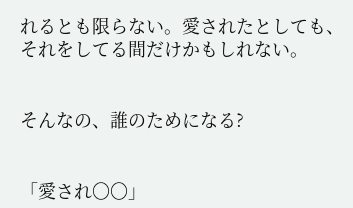れるとも限らない。愛されたとしても、それをしてる間だけかもしれない。


そんなの、誰のためになる?


「愛され〇〇」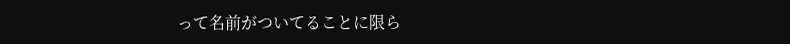って名前がついてることに限ら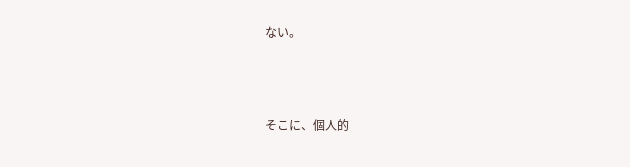ない。



そこに、個人的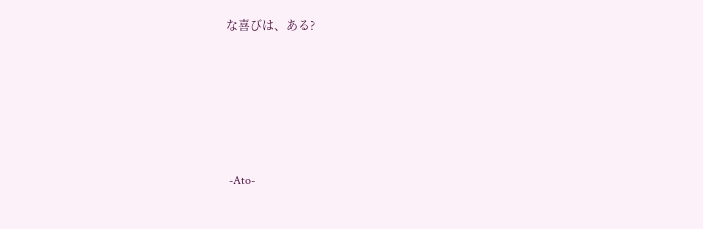な喜びは、ある?





 -Ato-